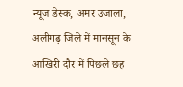न्यूज डेस्क, अमर उजाला, अलीगढ़ जिले में मानसून के आखिरी दौर में पिछले छह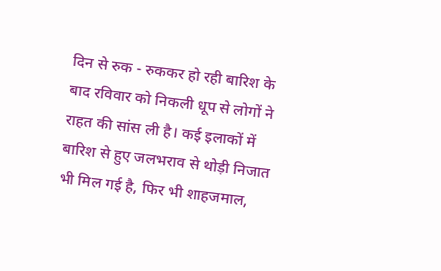दिन से रुक - रुककर हो रही बारिश के बाद रविवार को निकली धूप से लोगों ने राहत की सांस ली है। कई इलाकों में बारिश से हुए जलभराव से थोड़ी निजात भी मिल गई है, फिर भी शाहजमाल,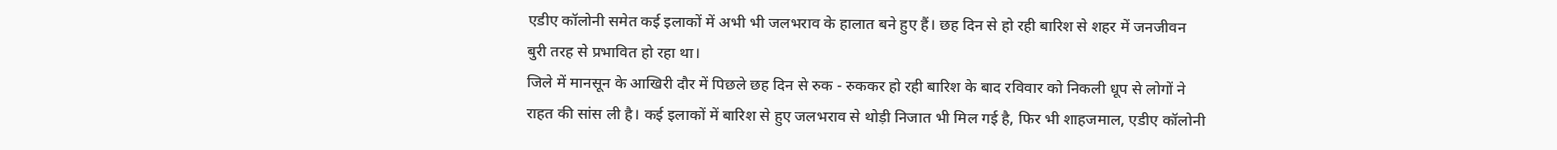एडीए कॉलोनी समेत कई इलाकों में अभी भी जलभराव के हालात बने हुए हैं। छह दिन से हो रही बारिश से शहर में जनजीवन बुरी तरह से प्रभावित हो रहा था।
जिले में मानसून के आखिरी दौर में पिछले छह दिन से रुक - रुककर हो रही बारिश के बाद रविवार को निकली धूप से लोगों ने राहत की सांस ली है। कई इलाकों में बारिश से हुए जलभराव से थोड़ी निजात भी मिल गई है, फिर भी शाहजमाल, एडीए कॉलोनी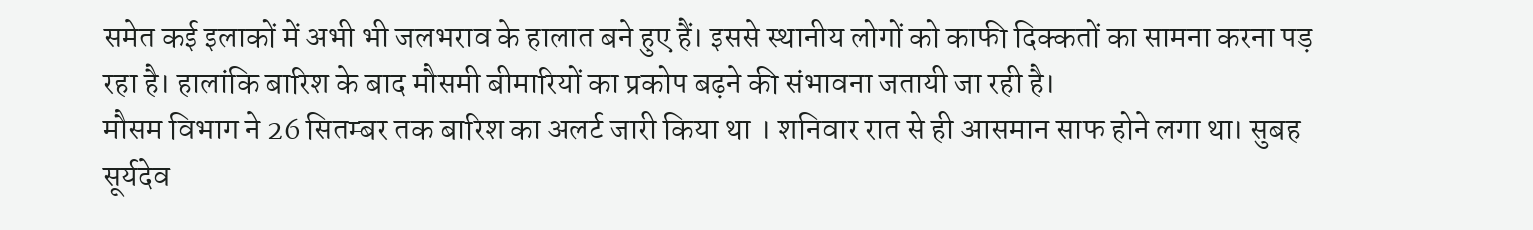समेत कई इलाकों में अभी भी जलभराव के हालात बने हुए हैं। इससे स्थानीय लोगों को काफी दिक्कतों का सामना करना पड़ रहा है। हालांकि बारिश के बाद मौसमी बीमारियों का प्रकोप बढ़ने की संभावना जतायी जा रही है।
मौसम विभाग ने 26 सितम्बर तक बारिश का अलर्ट जारी किया था । शनिवार रात से ही आसमान साफ होने लगा था। सुबह सूर्यदेव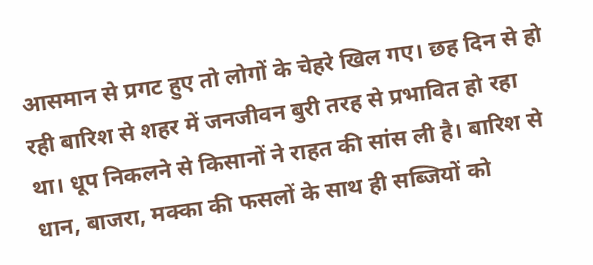आसमान से प्रगट हुए तो लोगों के चेहरे खिल गए। छह दिन से हो रही बारिश से शहर में जनजीवन बुरी तरह से प्रभावित हो रहा था। धूप निकलने से किसानों ने राहत की सांस ली है। बारिश से धान, बाजरा, मक्का की फसलों के साथ ही सब्जियों को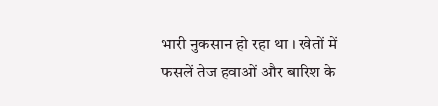भारी नुकसान हो रहा था । खेतों में फसलें तेज हवाओं और बारिश के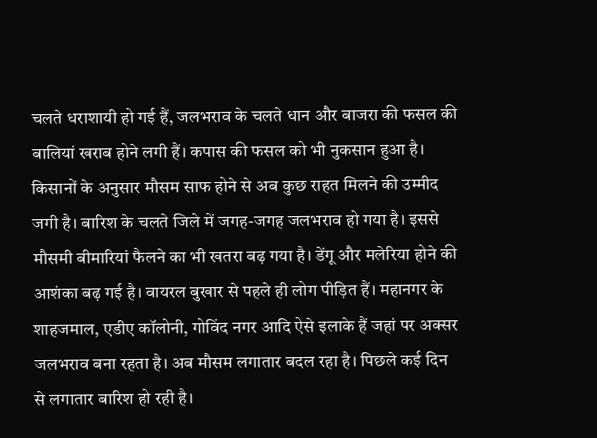चलते धराशायी हो गई हैं, जलभराव के चलते धान और बाजरा की फसल की बालियां खराब होने लगी हैं। कपास की फसल को भी नुकसान हुआ है।
किसानों के अनुसार मौसम साफ होने से अब कुछ राहत मिलने की उम्मीद जगी है। बारिश के चलते जिले में जगह-जगह जलभराव हो गया है। इससे मौसमी बीमारियां फैलने का भी खतरा बढ़ गया है। डेंगू और मलेरिया होने की आशंका बढ़ गई है। वायरल बुखार से पहले ही लोग पीड़ित हैं। महानगर के शाहजमाल, एडीए कॉलोनी, गोविंद नगर आदि ऐसे इलाके हैं जहां पर अक्सर जलभराव बना रहता है। अब मौसम लगातार बदल रहा है। पिछले कई दिन से लगातार बारिश हो रही है।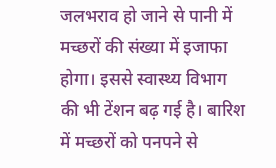जलभराव हो जाने से पानी में मच्छरों की संख्या में इजाफा होगा। इससे स्वास्थ्य विभाग की भी टेंशन बढ़ गई है। बारिश में मच्छरों को पनपने से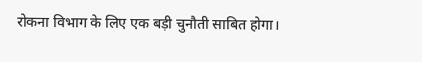रोकना विभाग के लिए एक बड़ी चुनौती साबित होगा।